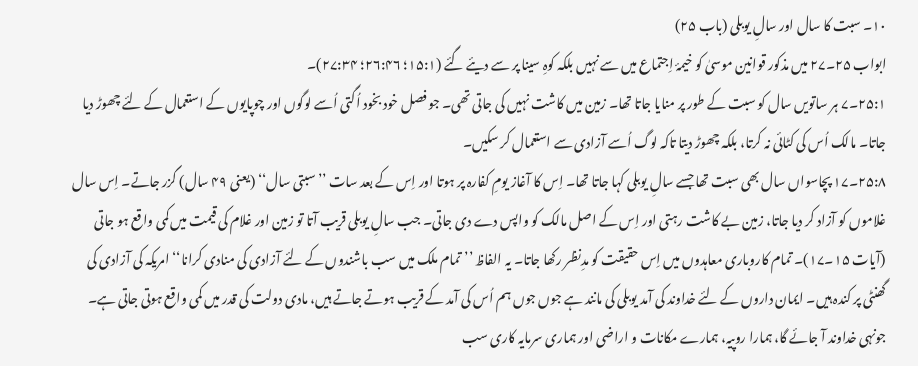۱۰۔ سبت کا سال اور سالِ یوبلی (باب ۲۵)
ابواب ۲۵۔۲۷ میں مذکور قوانین موسیٰ کو خیمۂ اِجتماع میں سے نہیں بلکہ کوہِ سینا پر سے دیئے گئے (۱۵:۱؛ ۲۶:۴۶؛ ۲۷:۳۴)۔
۲۵:۱۔۷ ہر ساتویں سال کو سبت کے طور پر منایا جاتا تھا۔ زمین میں کاشت نہیں کی جاتی تھی۔ جو فصل خود بخود اُگتی اُسے لوگوں اور چوپایوں کے استعمال کے لئے چھوڑ دیا جاتا۔ مالک اُس کی کٹائی نہ کرتا، بلکہ چھوڑ دیتا تاکہ لوگ اُسے آزادی سے استعمال کر سکیں۔
۲۵:۸۔۱۷ پچاسواں سال بھی سبت تھا جسے سالِ یوبلی کہا جاتا تھا۔ اِس کا آغاز یومِ کفارہ پر ہوتا اور اِس کے بعد سات ’’سبتی سال‘‘ (یعنی ۴۹ سال) گزر جاتے۔ اِس سال غلاموں کو آزاد کر دیا جاتا، زمین بے کاشت رہتی اور اِس کے اصل مالک کو واپس دے دی جاتی۔ جب سالِ یوبلی قریب آتا تو زمین اور غلام کی قیمت میں کمی واقع ہو جاتی (آیات ۱۵۔۱۷)۔ تمام کاروباری معاہدوں میں اِس حقیقت کو مدِنظر رکھا جاتا۔ یہ الفاظ ’’تمام ملک میں سب باشندوں کے لئے آزادی کی منادی کرانا‘‘ امریکہ کی آزادی کی گھنٹی پر کندہ ہیں۔ ایمان داروں کے لئے خداوند کی آمد یوبلی کی مانند ہے جوں جوں ہم اُس کی آمد کے قریب ہوتے جاتے ہیں، مادی دولت کی قدر میں کمی واقع ہوتی جاتی ہے۔ جونہی خداوند آ جائے گا، ہمارا روپیہ، ہمارے مکانات و اراضی اور ہماری سرمایہ کاری سب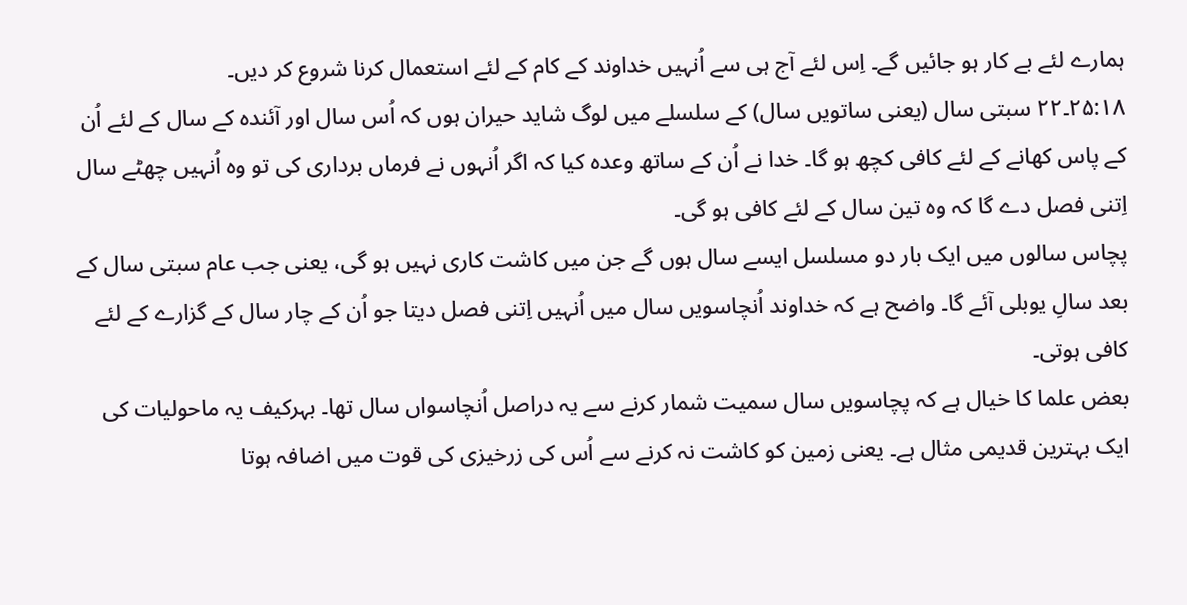ہمارے لئے بے کار ہو جائیں گے۔ اِس لئے آج ہی سے اُنہیں خداوند کے کام کے لئے استعمال کرنا شروع کر دیں۔
۲۵:۱۸۔۲۲ سبتی سال (یعنی ساتویں سال) کے سلسلے میں لوگ شاید حیران ہوں کہ اُس سال اور آئندہ کے سال کے لئے اُن کے پاس کھانے کے لئے کافی کچھ ہو گا۔ خدا نے اُن کے ساتھ وعدہ کیا کہ اگر اُنہوں نے فرماں برداری کی تو وہ اُنہیں چھٹے سال اِتنی فصل دے گا کہ وہ تین سال کے لئے کافی ہو گی۔
پچاس سالوں میں ایک بار دو مسلسل ایسے سال ہوں گے جن میں کاشت کاری نہیں ہو گی، یعنی جب عام سبتی سال کے بعد سالِ یوبلی آئے گا۔ واضح ہے کہ خداوند اُنچاسویں سال میں اُنہیں اِتنی فصل دیتا جو اُن کے چار سال کے گزارے کے لئے کافی ہوتی۔
بعض علما کا خیال ہے کہ پچاسویں سال سمیت شمار کرنے سے یہ دراصل اُنچاسواں سال تھا۔ بہرکیف یہ ماحولیات کی ایک بہترین قدیمی مثال ہے۔ یعنی زمین کو کاشت نہ کرنے سے اُس کی زرخیزی کی قوت میں اضافہ ہوتا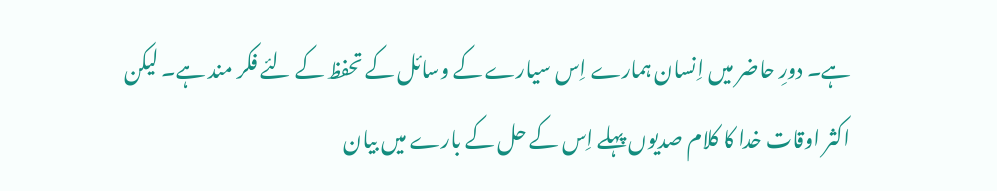ہے۔ دورِ حاضر میں اِنسان ہمارے اِس سیارے کے وسائل کے تحفظ کے لئے فکر مند ہے۔ لیکن اکثر اوقات خدا کا کلام صدیوں پہلے اِس کے حل کے بارے میں بیان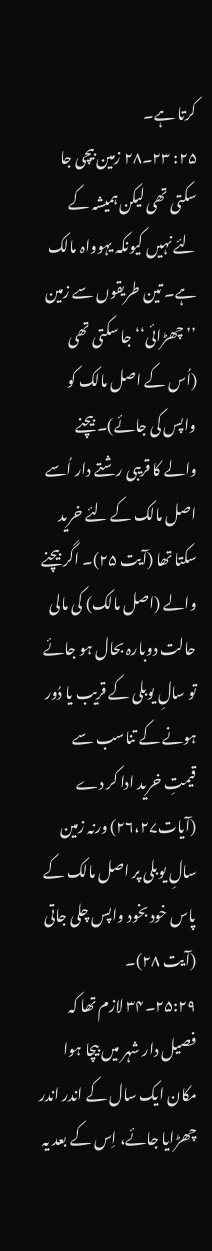کرتا ہے۔
۲۵: ۲۳۔۲۸ زمین بیچی جا سکتی تھی لیکن ہمیشہ کے لئے نہیں کیونکہ یہوواہ مالک ہے۔ تین طریقوں سے زمین ’’چھڑائی‘‘ جا سکتی تھی (اُس کے اصل مالک کو واپس کی جائے)۔ بیچنے والے کا قریبی رشتے دار اُسے اصل مالک کے لئے خرید سکتا تھا (آیت ۲۵)۔ اگر بیچنے والے (اصل مالک) کی مالی حالت دوبارہ بحال ہو جائے تو سالِ یوبلی کے قریب یا دُور ہونے کے تناسب سے قیمتِ خرید ادا کر دے (آیات۲۶،۲۷) ورنہ زمین سالِ یوبلی پر اصل مالک کے پاس خود بخود واپس چلی جاتی (آیت ۲۸)۔
۲۵:۲۹۔۳۴ لازم تھا کہ فصیل دار شہر میں بیچا ہوا مکان ایک سال کے اندر اندر چھڑایا جائے، اِس کے بعد یہ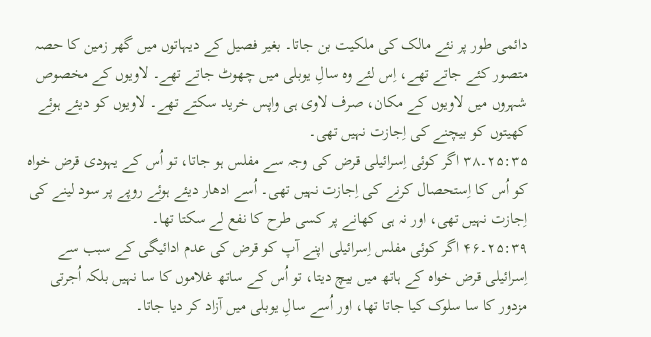دائمی طور پر نئے مالک کی ملکیت بن جاتا۔ بغیر فصیل کے دیہاتوں میں گھر زمین کا حصہ متصور کئے جاتے تھے، اِس لئے وہ سالِ یوبلی میں چھوٹ جاتے تھے۔ لاویوں کے مخصوص شہروں میں لاویوں کے مکان، صرف لاوی ہی واپس خرید سکتے تھے۔ لاویوں کو دیئے ہوئے کھیتوں کو بیچنے کی اِجازت نہیں تھی۔
۲۵:۳۵۔۳۸ اگر کوئی اِسرائیلی قرض کی وجہ سے مفلس ہو جاتا، تو اُس کے یہودی قرض خواہ کو اُس کا اِستحصال کرنے کی اِجازت نہیں تھی۔ اُسے ادھار دیئے ہوئے روپے پر سود لینے کی اِجازت نہیں تھی، اور نہ ہی کھانے پر کسی طرح کا نفع لے سکتا تھا۔
۲۵:۳۹۔۴۶ اگر کوئی مفلس اِسرائیلی اپنے آپ کو قرض کی عدم ادائیگی کے سبب سے اِسرائیلی قرض خواہ کے ہاتھ میں بیچ دیتا، تو اُس کے ساتھ غلاموں کا سا نہیں بلکہ اُجرتی مزدور کا سا سلوک کیا جاتا تھا، اور اُسے سالِ یوبلی میں آزاد کر دیا جاتا۔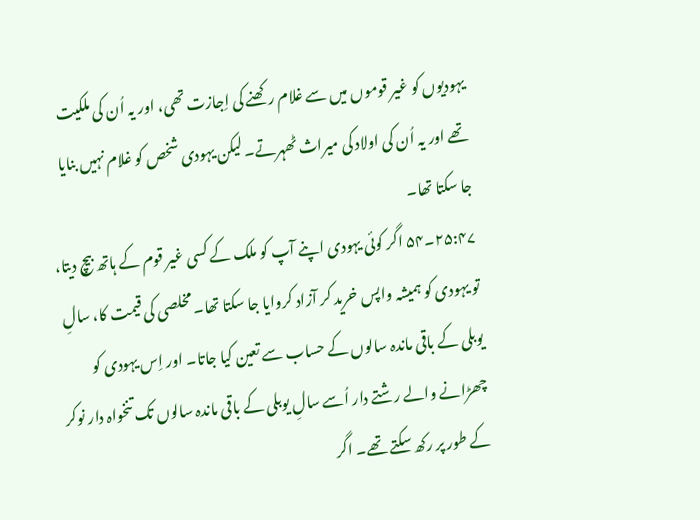یہودیوں کو غیر قوموں میں سے غلام رکھنے کی اِجازت تھی، اور یہ اُن کی ملکیت تھے اور یہ اُن کی اولاد کی میراث ٹھہرتے۔ لیکن یہودی شخص کو غلام نہیں بنایا جا سکتا تھا۔
۲۵:۴۷۔۵۴ اگر کوئی یہودی اپنے آپ کو ملک کے کسی غیر قوم کے ہاتھ بیچ دیتا، تو یہودی کو ہمیشہ واپس خرید کر آزاد کروایا جا سکتا تھا۔ مخلصی کی قیمت کا، سالِ یوبلی کے باقی ماندہ سالوں کے حساب سے تعین کیا جاتا۔ اور اِس یہودی کو چھڑانے والے رشتے دار اُسے سالِ یوبلی کے باقی ماندہ سالوں تک تنخواہ دار نوکر کے طور پر رکھ سکتے تھے۔ اگر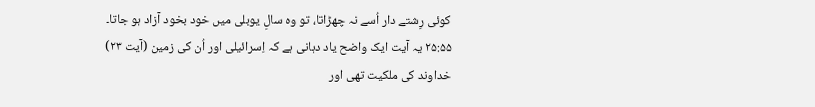کوئی رِشتے دار اُسے نہ چھڑاتا، تو وہ سالِ یوبلی میں خود بخود آزاد ہو جاتا۔
۲۵:۵۵ یہ آیت ایک واضح یاد دہانی ہے کہ اِسرائیلی اور اُن کی زمین (آیت ۲۳) خداوند کی ملکیت تھی اور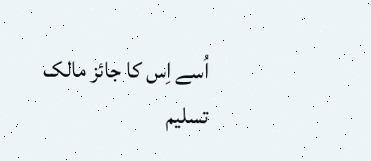اُسے اِس کا جائز مالک تسلیم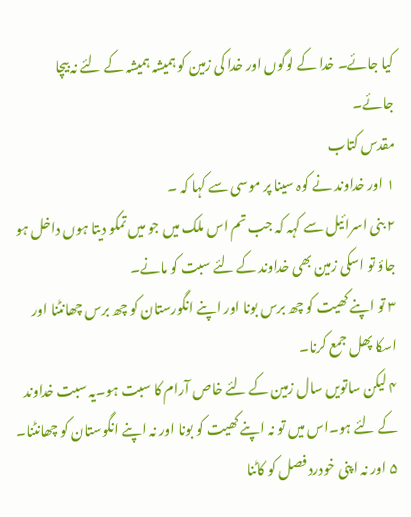کیا جائے۔ خدا کے لوگوں اور خدا کی زمین کو ہمیشہ ہمیشہ کے لئے نہ بیچا جائے۔
مقدس کتاب
۱ اور خداوند نے کوہ سینا پر موسی سے کہا کہ ۔
۲ بنی اسرائیل سے کہہ کہ جب تم اس ملک میں جو میں تمکو دیتا ہوں داخل ہو جاؤ تو اسکی زمین بھی خداوند کے لئے سبت کو مانے۔
۳ تو اپنے کھیت کو چھ برس بونا اور اپنے انگورستان کو چھ برس چھانٹنا اور اسکا پھل جمع کرنا۔
۴ لیکن ساتویں سال زمین کے لئے خاص آرام کا سبت ہو۔یہ سبت خداوند کے لئے ہو۔اس میں تو نہ اپنے کھیت کو بونا اور نہ اپنے انگوستان کو چھانٹنا۔
۵ اور نہ اپنی خودرد فصل کو کاٹنا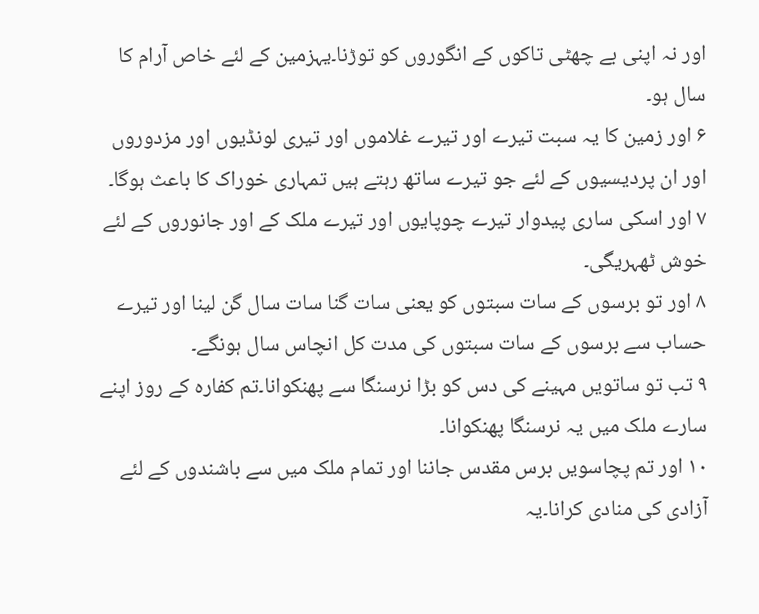اور نہ اپنی بے چھٹی تاکوں کے انگوروں کو توڑنا۔یہزمین کے لئے خاص آرام کا سال ہو۔
۶ اور زمین کا یہ سبت تیرے اور تیرے غلاموں اور تیری لونڈیوں اور مزدوروں اور ان پردیسیوں کے لئے جو تیرے ساتھ رہتے ہیں تمہاری خوراک کا باعث ہوگا۔
۷ اور اسکی ساری پیدوار تیرے چوپایوں اور تیرے ملک کے اور جانوروں کے لئے خوش ٹھہریگی۔
۸ اور تو برسوں کے سات سبتوں کو یعنی سات گنا سات سال گن لینا اور تیرے حساب سے برسوں کے سات سبتوں کی مدت کل انچاس سال ہونگے۔
۹ تب تو ساتویں مہینے کی دس کو بڑا نرسنگا سے پھنکوانا۔تم کفارہ کے روز اپنے سارے ملک میں یہ نرسنگا پھنکوانا۔
۱۰ اور تم پچاسویں برس مقدس جاننا اور تمام ملک میں سے باشندوں کے لئے آزادی کی منادی کرانا۔یہ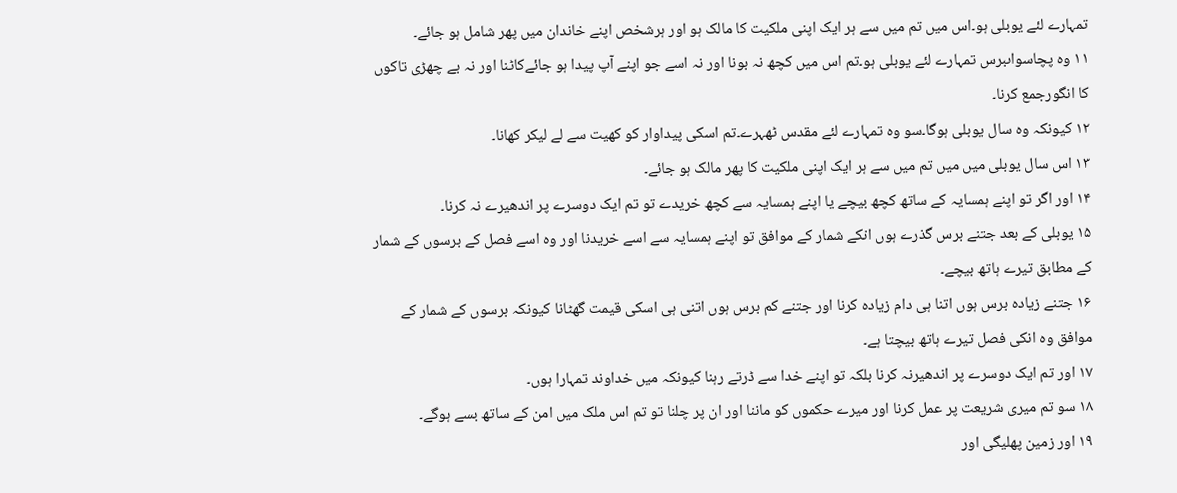تمہارے لئے یوبلی ہو۔اس میں تم میں سے ہر ایک اپنی ملکیت کا مالک ہو اور ہرشخص اپنے خاندان میں پھر شامل ہو جائے۔
۱۱ وہ پچاسواںبرس تمہارے لئے یوبلی ہو۔تم اس میں کچھ نہ بونا اور نہ اسے جو اپنے آپ پیدا ہو جائےکاٹنا اور نہ بے چھڑی تاکوں کا انگورجمع کرنا۔
۱۲ کیونکہ وہ سال یوبلی ہوگا۔سو وہ تمہارے لئے مقدس ٹھہرے۔تم اسکی پیداوار کو کھیت سے لے لیکر کھانا۔
۱۳ اس سال یوبلی میں میں تم میں سے ہر ایک اپنی ملکیت کا پھر مالک ہو جائے۔
۱۴ اور اگر تو اپنے ہمسایہ کے ساتھ کچھ بیچے یا اپنے ہمسایہ سے کچھ خریدے تو تم ایک دوسرے پر اندھیرے نہ کرنا۔
۱۵ یوبلی کے بعد جتنے برس گذرے ہوں انکے شمار کے موافق تو اپنے ہمسایہ سے اسے خریدنا اور وہ اسے فصل کے برسوں کے شمار کے مطابق تیرے ہاتھ بیچے۔
۱۶ جتنے زیادہ برس ہوں اتنا ہی دام زیادہ کرنا اور جتنے کم برس ہوں اتنی ہی اسکی قیمت گھٹانا کیونکہ برسوں کے شمار کے موافق وہ انکی فصل تیرے ہاتھ بیچتا ہے۔
۱۷ اور تم ایک دوسرے پر اندھیرنہ کرنا بلکہ تو اپنے خدا سے ڈرتے رہنا کیونکہ میں خداوند تمہارا ہوں۔
۱۸ سو تم میری شریعت پر عمل کرنا اور میرے حکموں کو ماننا اور ان پر چلنا تو تم اس ملک میں امن کے ساتھ بسے ہوگے۔
۱۹ اور زمین پھلیگی اور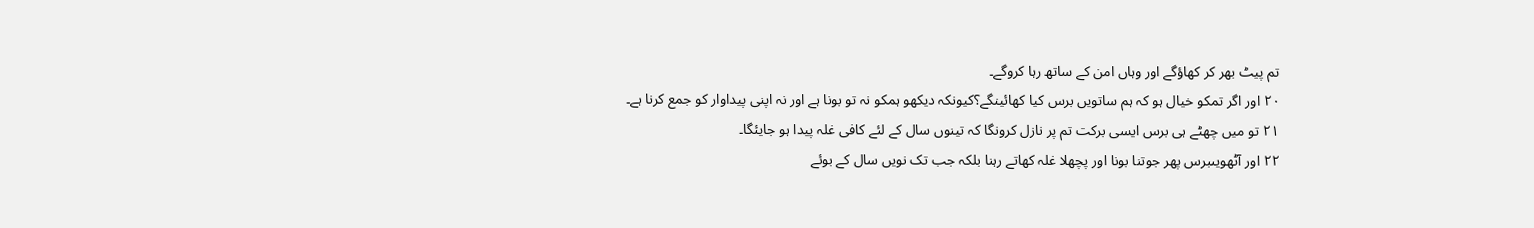تم پیٹ بھر کر کھاؤگے اور وہاں امن کے ساتھ رہا کروگے۔
۲۰ اور اگر تمکو خیال ہو کہ ہم ساتویں برس کیا کھائینگے؟کیونکہ دیکھو ہمکو نہ تو بونا ہے اور نہ اپنی پیداوار کو جمع کرنا ہے۔
۲۱ تو میں چھٹے ہی برس ایسی برکت تم پر نازل کرونگا کہ تینوں سال کے لئے کافی غلہ پیدا ہو جایئگا۔
۲۲ اور آٹھویںبرس پھر جوتنا بونا اور پچھلا غلہ کھاتے رہنا بلکہ جب تک نویں سال کے بوئے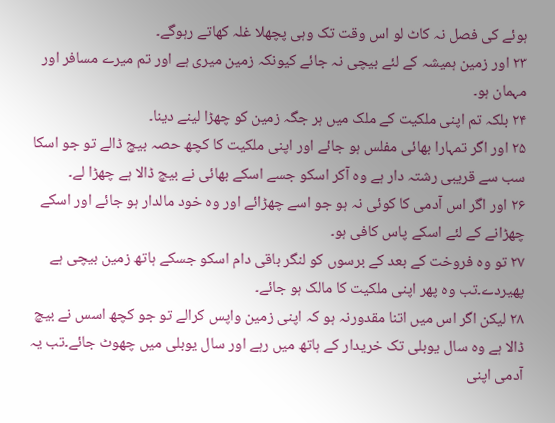ہوئے کی فصل نہ کاٹ لو اس وقت تک وہی پچھلا غلہ کھاتے رہوگے۔
۲۳ اور زمین ہمیشہ کے لئے بیچی نہ جائے کیونکہ زمین میری ہے اور تم میرے مسافر اور مہمان ہو۔
۲۴ بلکہ تم اپنی ملکیت کے ملک میں ہر جگہ زمین کو چھڑا لینے دینا۔
۲۵ اور اگر تمہارا بھائی مفلس ہو جائے اور اپنی ملکیت کا کچھ حصہ بیچ ڈالے تو جو اسکا سب سے قریبی رشتہ دار ہے وہ آکر اسکو جسے اسکے بھائی نے بیچ ڈالا ہے چھڑا لے۔
۲۶ اور اگر اس آدمی کا کوئی نہ ہو جو اسے چھڑائے اور وہ خود مالدار ہو جائے اور اسکے چھڑانے کے لئے اسکے پاس کافی ہو۔
۲۷ تو وہ فروخت کے بعد کے برسوں کو لنگر باقی دام اسکو جسکے ہاتھ زمین بیچی ہے پھیردے۔تب وہ پھر اپنی ملکیت کا مالک ہو جائے۔
۲۸ لیکن اگر اس میں اتنا مقدورنہ ہو کہ اپنی زمین واپس کرالے تو جو کچھ اسس نے بیچ ڈالا ہے وہ سال یوبلی تک خریدار کے ہاتھ میں رہے اور سال یوبلی میں چھوٹ جائے۔تب یہ آدمی اپنی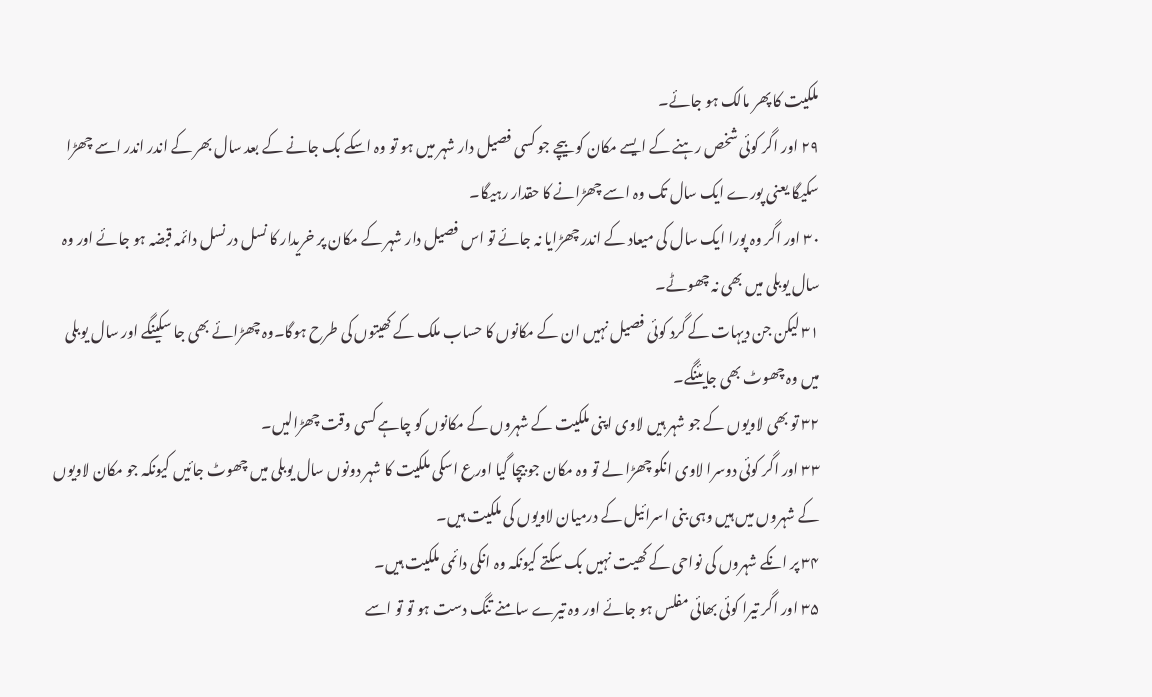ملکیت کا پھر مالک ہو جائے۔
۲۹ اور اگر کوئی شخص رہنے کے ایسے مکان کو بیچے جو کسی فصیل دار شہر میں ہو تو وہ اسکے بک جانے کے بعد سال بھر کے اندر اندر اسے چھڑا سکیگا یعنی پورے ایک سال تک وہ اسے چھڑانے کا حقدار رہیگا۔
۳۰ اور اگر وہ پورا ایک سال کی میعاد کے اندر چھڑایا نہ جائے تو اس فصیل دار شہر کے مکان پر خریدار کا نسل در نسل دائمہ قبضہ ہو جائے اور وہ سال یوبلی میں بھی نہ چھوٹے۔
۳۱ لیکن جن دیہات کے گرد کوئی فصیل نہیں ان کے مکانوں کا حساب ملک کے کھیتوں کی طرح ہوگا۔وہ چھڑائے بھی جا سکینگے اور سال یوبلی میں وہ چھوٹ بھی جایئنگے۔
۳۲ تو بھی لاویوں کے جو شہر ہیں لاوی اپنی ملکیت کے شہروں کے مکانوں کو چاہے کسی وقت چھڑالیں۔
۳۳ اور اگر کوئی دوسرا لاوی انکو چھڑا لے تو وہ مکان جو بیچا گیا اورع اسکی ملکیت کا شہر دونوں سال یوبلی میں چھوٹ جائیں کیونکہ جو مکان لاویوں کے شہروں میں ہیں وہی بنی اسرائیل کے درمیان لاویوں کی ملکیت ہیں۔
۳۴ پر انکے شہروں کی نواحی کے کھیت نہیں بک سکتے کیونکہ وہ انکی دائمی ملکیت ہیں۔
۳۵ اور اگر تیرا کوئی بھائی مفلس ہو جائے اور وہ تیرے سامنے تنگ دست ہو تو تو اسے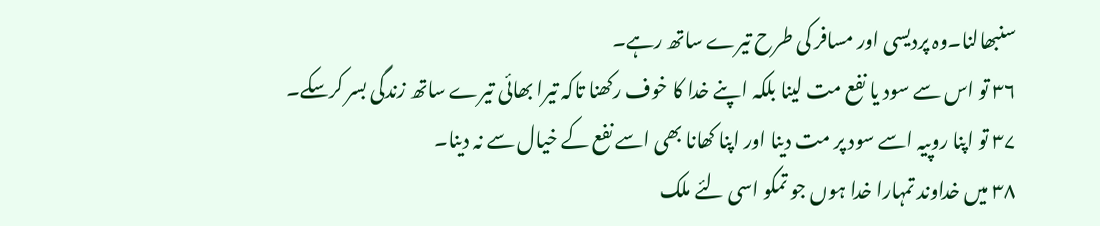سنبھالنا۔وہ پردیسی اور مسافر کی طرح تیرے ساتھ رہے۔
۳۶ تو اس سے سود یا نفع مت لینا بلکہ اپنے خدا کا خوف رکھنا تاکہ تیرا بھائی تیرے ساتھ زندگی بسر کرسکے۔
۳۷ تو اپنا روپیہ اسے سود پر مت دینا اور اپنا کھانا بھی اسے نفع کے خیال سے نہ دینا۔
۳۸ میں خداوند تمہارا خدا ہوں جو تمکو اسی لئے ملک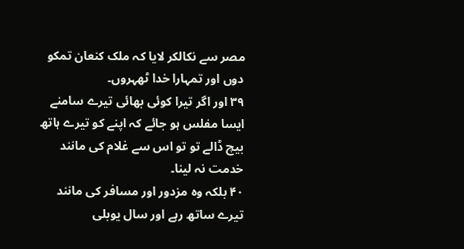مصر سے نکالکر لایا کہ ملک کنعان تمکو دوں اور تمہارا خدا ٹھہروں۔
۳۹ اور اگر تیرا کوئی بھائی تیرے سامنے ایسا مفلس ہو جائے کہ اپنے کو تیرے ہاتھ بیچ ڈالے تو تو اس سے غلام کی مانند خدمت نہ لینا۔
۴۰ بلکہ وہ مزدور اور مسافر کی مانند تیرے ساتھ رہے اور سال یوبلی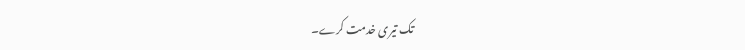تک تیری خدمت کرے۔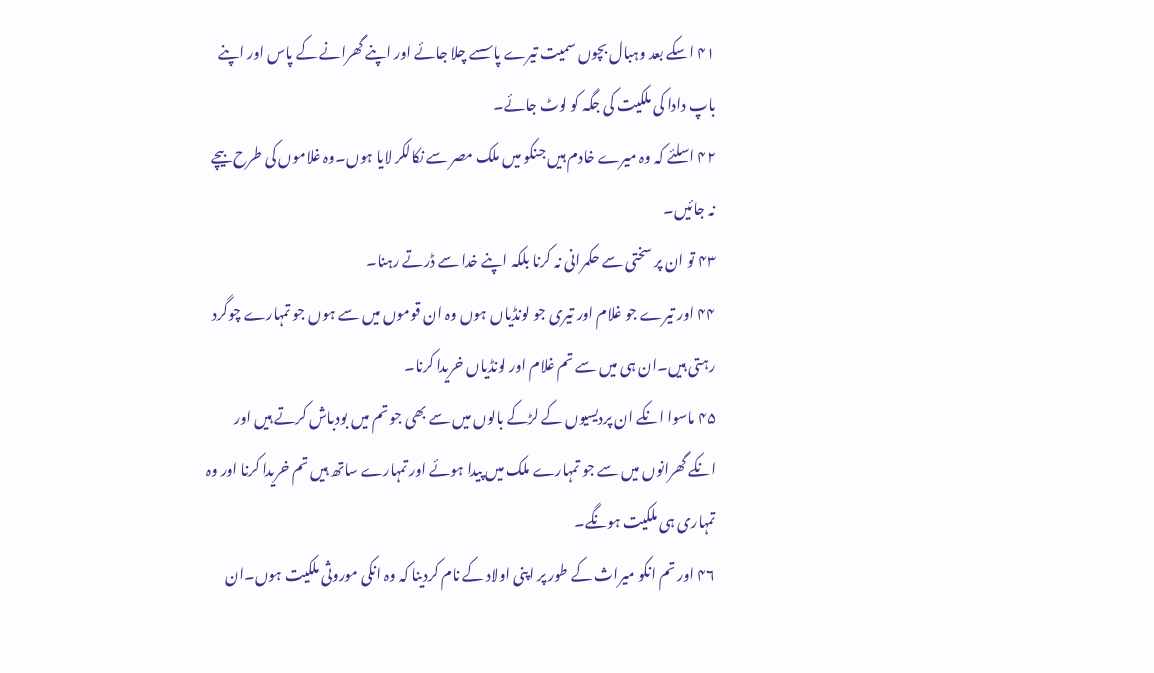۴۱ اسکے بعد وہبال بچوں سمیت تیرے پاسسے چلا جائے اور اپنے گھرانے کے پاس اور اپنے باپ دادا کی ملکیت کی جگہ کو لوٹ جائے۔
۴۲ اسلئے کہ وہ میرے خادم ہیں جنکو میں ملک مصر سے نکالکر لایا ہوں۔وہ غلاموں کی طرح بیچے نہ جائیں۔
۴۳ تو ان پر سختی سے حکمرانی نہ کرنا بلکہ اپنے خدا سے ڈرتے رہنا۔
۴۴ اور تیرے جو غلام اور تیری جو لونڈیاں ہوں وہ ان قوموں میں سے ہوں جو تمہارے چوگرد رہتی ہیں۔ان ہی میں سے تم غلام اور لونڈیاں خریدا کرنا۔
۴۵ ماسوا انکے ان پردیسیوں کے لڑکے بالوں میں سے بھی جو تم میں بودباش کرتے ہیں اور انکے گھرانوں میں سے جو تمہارے ملک میں پیدا ہوئے اور تمہارے ساتھ ہیں تم خریدا کرنا اور وہ تمہاری ہی ملکیت ہونگے۔
۴۶ اور تم انکو میراث کے طور پر اپنی اولاد کے نام کردینا کہ وہ انکی موروثی ملکیت ہوں۔ان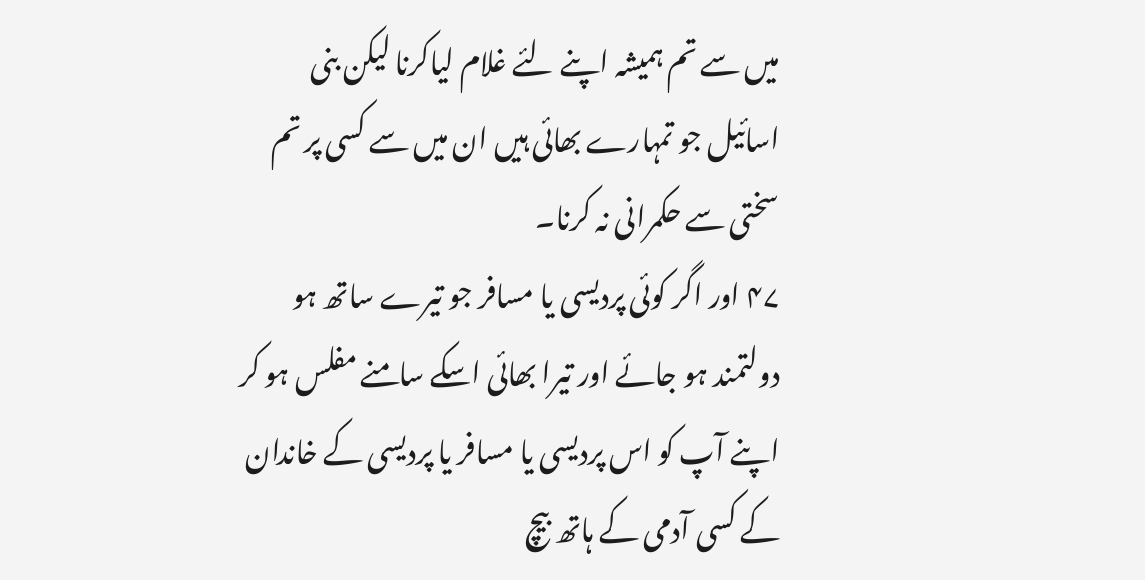میں سے تم ہمیشہ اپنے لئے غلام لیاکرنا لیکن بنی اسائیل جو تمہارے بھائی ہیں ان میں سے کسی پر تم سختی سے حکمرانی نہ کرنا۔
۴۷ اور اگر کوئی پردیسی یا مسافر جو تیرے ساتھ ہو دولتمند ہو جائے اور تیرا بھائی اسکے سامنے مفلس ہو کر اپنے آپ کو اس پردیسی یا مسافر یا پردیسی کے خاندان کے کسی آدمی کے ہاتھ بیچ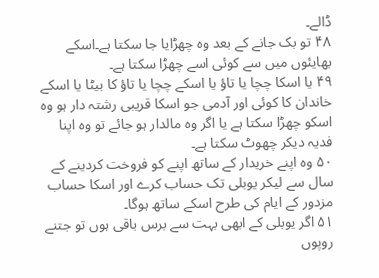ڈالے۔
۴۸ تو بک جانے کے بعد وہ چھڑایا جا سکتا ہے۔اسکے بھایئوں میں سے کوئی اسے چھڑا سکتا ہے۔
۴۹ یا اسکا چچا یا تاؤ یا اسکے چچا یا تاؤ کا بیٹا یا اسکے خاندان کا کوئی اور آدمی جو اسکا قریبی رشتہ دار ہو وہ اسکو چھڑا سکتا ہے یا اگر وہ مالدار ہو جائے تو وہ اپنا فدیہ دیکر چھوٹ سکتا ہے۔
۵۰ وہ اپنے خریدار کے ساتھ اپنے کو فروخت کردینے کے سال سے لیکر یوبلی تک حساب کرے اور اسکا حساب مزدور کے ایام کی طرح اسکے ساتھ ہوگا۔
۵۱ اگر یوبلی کے ابھی بہت سے برس باقی ہوں تو جتنے روپوں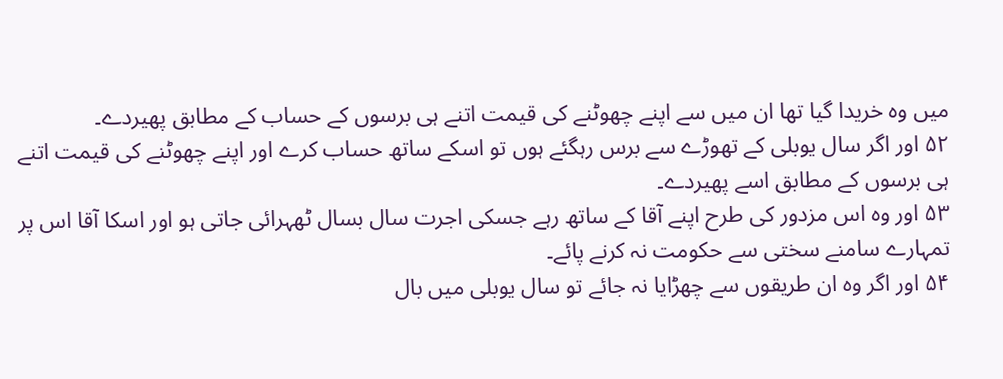میں وہ خریدا گیا تھا ان میں سے اپنے چھوٹنے کی قیمت اتنے ہی برسوں کے حساب کے مطابق پھیردے۔
۵۲ اور اگر سال یوبلی کے تھوڑے سے برس رہگئے ہوں تو اسکے ساتھ حساب کرے اور اپنے چھوٹنے کی قیمت اتنے ہی برسوں کے مطابق اسے پھیردے۔
۵۳ اور وہ اس مزدور کی طرح اپنے آقا کے ساتھ رہے جسکی اجرت سال بسال ٹھہرائی جاتی ہو اور اسکا آقا اس پر تمہارے سامنے سختی سے حکومت نہ کرنے پائے۔
۵۴ اور اگر وہ ان طریقوں سے چھڑایا نہ جائے تو سال یوبلی میں بال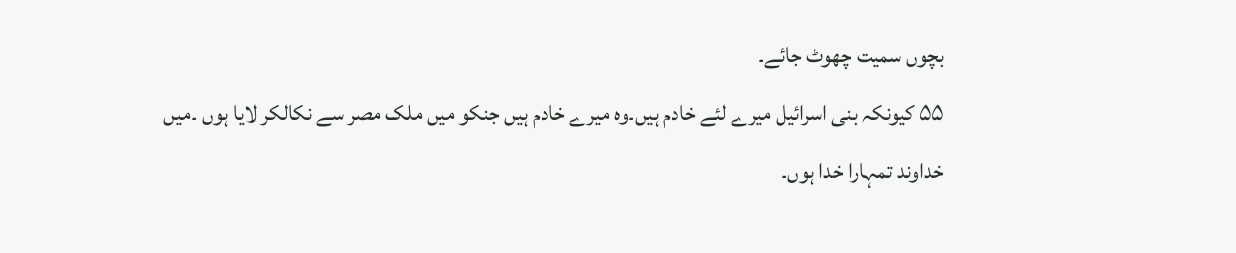بچوں سمیت چھوٹ جائے۔
۵۵ کیونکہ بنی اسرائیل میرے لئے خادم ہیں۔وہ میرے خادم ہیں جنکو میں ملک مصر سے نکالکر لایا ہوں ۔میں خداوند تمہارا خدا ہوں۔